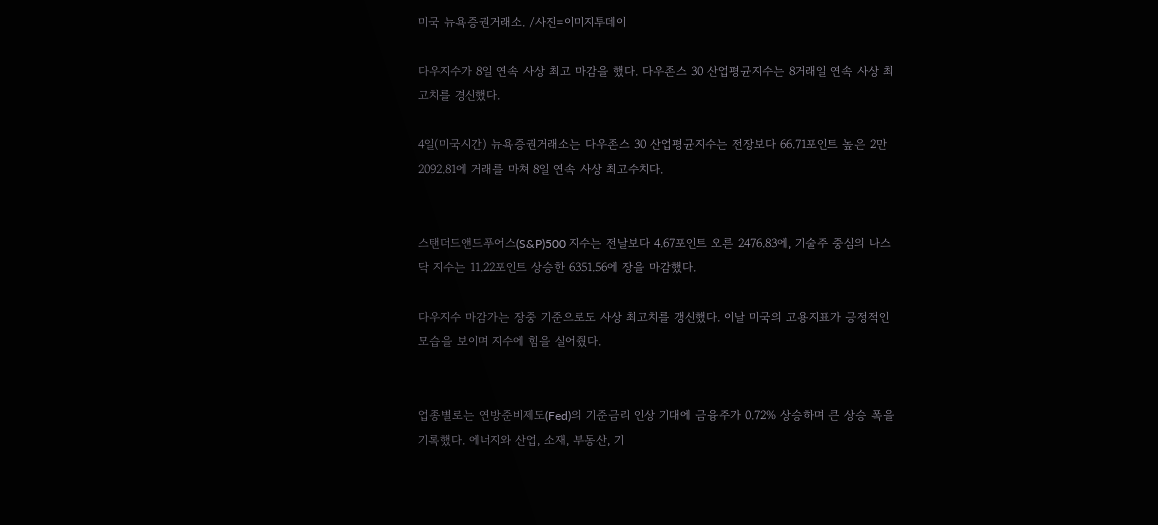미국 뉴욕증권거래소. /사진=이미지투데이

다우지수가 8일 연속 사상 최고 마감을 했다. 다우존스 30 산업평균지수는 8거래일 연속 사상 최고치를 경신했다.

4일(미국시간) 뉴욕증권거래소는 다우존스 30 산업평균지수는 전장보다 66.71포인트 높은 2만2092.81에 거래를 마쳐 8일 연속 사상 최고수치다.


스탠더드앤드푸어스(S&P)500 지수는 전날보다 4.67포인트 오른 2476.83에, 기술주 중심의 나스닥 지수는 11.22포인트 상승한 6351.56에 장을 마감했다.

다우지수 마감가는 장중 기준으로도 사상 최고치를 갱신했다. 이날 미국의 고용지표가 긍정적인 모습을 보이며 지수에 힘을 실어줬다.


업종별로는 연방준비제도(Fed)의 기준금리 인상 기대에 금융주가 0.72% 상승하며 큰 상승 폭을 기록했다. 에너지와 산업, 소재, 부동산, 기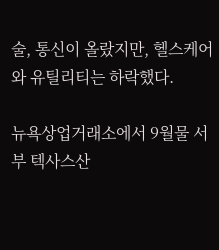술, 통신이 올랐지만, 헬스케어와 유틸리티는 하락했다.

뉴욕상업거래소에서 9월물 서부 텍사스산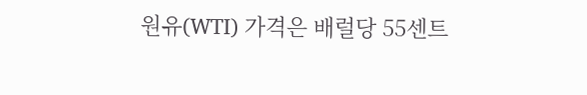원유(WTI) 가격은 배럴당 55센트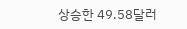상승한 49.58달러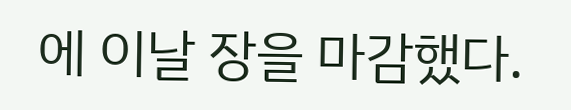에 이날 장을 마감했다.